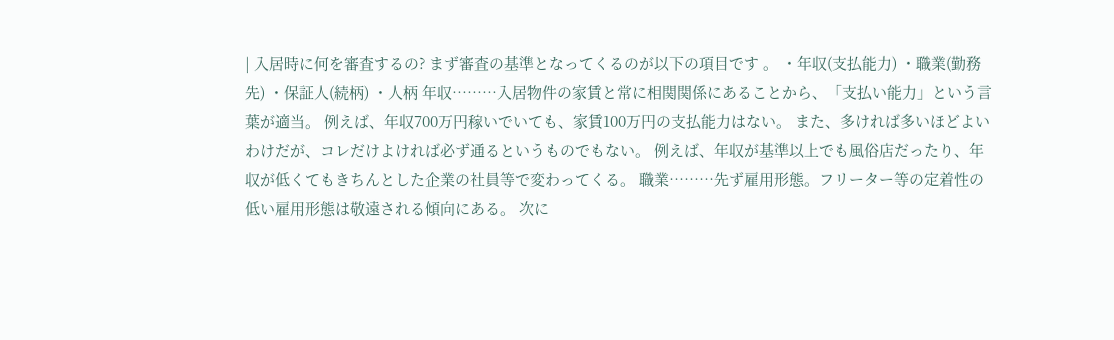| 入居時に何を審査するの? まず審査の基準となってくるのが以下の項目です 。 ・年収(支払能力) ・職業(勤務先) ・保証人(続柄) ・人柄 年収………入居物件の家賃と常に相関関係にあることから、「支払い能力」という言葉が適当。 例えば、年収700万円稼いでいても、家賃100万円の支払能力はない。 また、多ければ多いほどよいわけだが、コレだけよければ必ず通るというものでもない。 例えば、年収が基準以上でも風俗店だったり、年収が低くてもきちんとした企業の社員等で変わってくる。 職業………先ず雇用形態。フリーター等の定着性の低い雇用形態は敬遠される傾向にある。 次に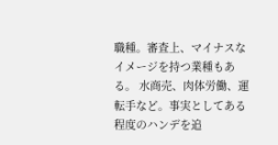職種。審査上、マイナスなイメージを持つ業種もある。 水商売、肉体労働、運転手など。事実としてある程度のハンデを追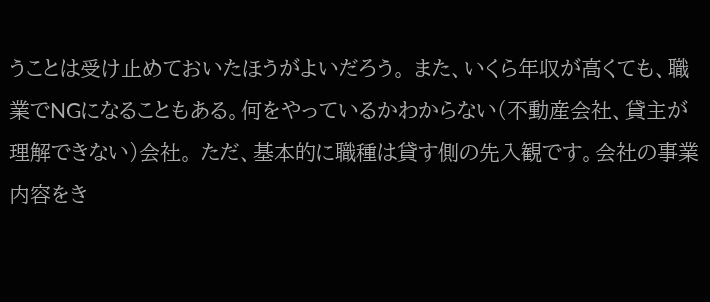うことは受け止めておいたほうがよいだろう。 また、いくら年収が高くても、職業でNGになることもある。何をやっているかわからない(不動産会社、貸主が理解できない)会社。 ただ、基本的に職種は貸す側の先入観です。会社の事業内容をき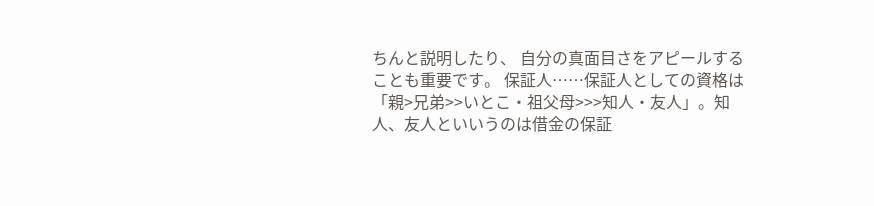ちんと説明したり、 自分の真面目さをアピールすることも重要です。 保証人……保証人としての資格は「親>兄弟>>いとこ・祖父母>>>知人・友人」。知人、友人といいうのは借金の保証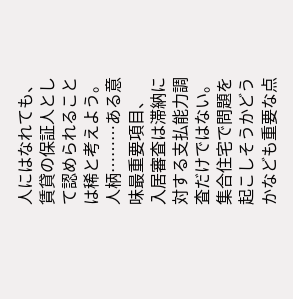人にはなれても、賃貸の保証人として認められることは稀と考えよう。 人柄………ある意味最重要項目、 入居審査は滞納に対する支払能力調査だけではない。集合住宅で問題を起こしそうかどうかなども重要な点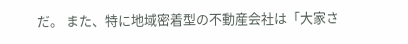だ。 また、特に地域密着型の不動産会社は「大家さ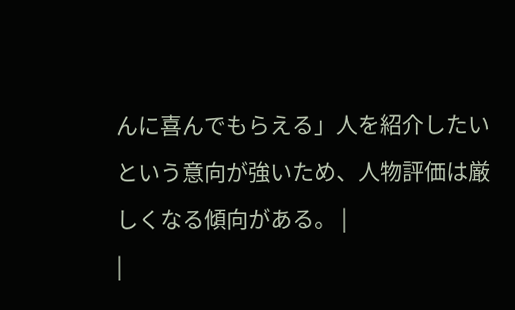んに喜んでもらえる」人を紹介したいという意向が強いため、人物評価は厳しくなる傾向がある。 |
|